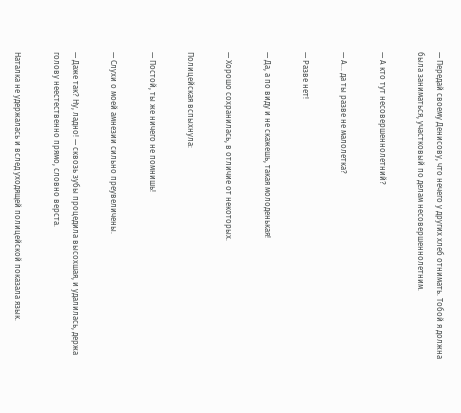— Передай своему Денисову, что нечего у других хлеб отнимать. Тобой я должна была заниматься, участковый по делам несовершеннолетним.

— А кто тут несовершеннолетний?

— А… да ты разве не малолетка?

— Разве нет!

— Да, а по виду и не скажешь, такая молоденькая!

— Хорошо сохранилась, в отличие от некоторых.

Полицейская вспыхнула:

— Постой, ты же ничего не помнишь!

— Слухи о моей амнезии сильно преувеличены.

— Даже так? Ну, ладно! — сквозь зубы процедила высохшая, и удалилась, держа голову неестественно прямо, словно верста.

Наталка не удержалась и вслед уходящей полицейской показала язык.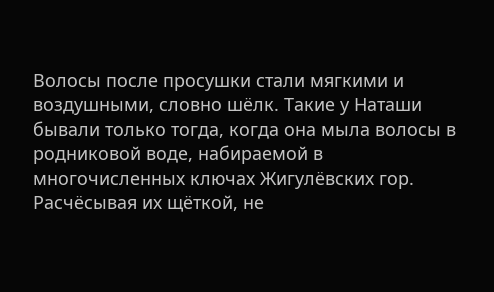Волосы после просушки стали мягкими и воздушными, словно шёлк. Такие у Наташи бывали только тогда, когда она мыла волосы в родниковой воде, набираемой в многочисленных ключах Жигулёвских гор. Расчёсывая их щёткой, не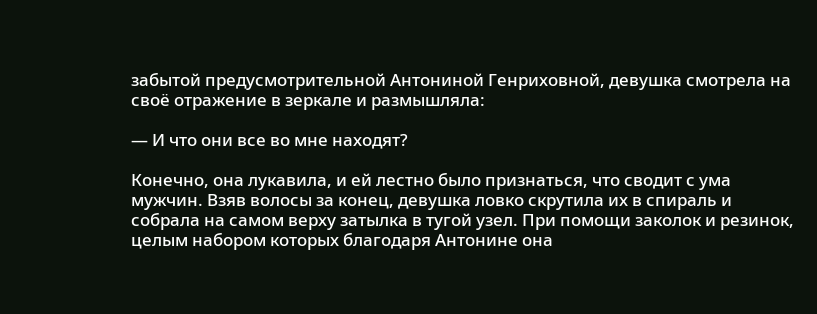забытой предусмотрительной Антониной Генриховной, девушка смотрела на своё отражение в зеркале и размышляла:

— И что они все во мне находят?

Конечно, она лукавила, и ей лестно было признаться, что сводит с ума мужчин. Взяв волосы за конец, девушка ловко скрутила их в спираль и собрала на самом верху затылка в тугой узел. При помощи заколок и резинок, целым набором которых благодаря Антонине она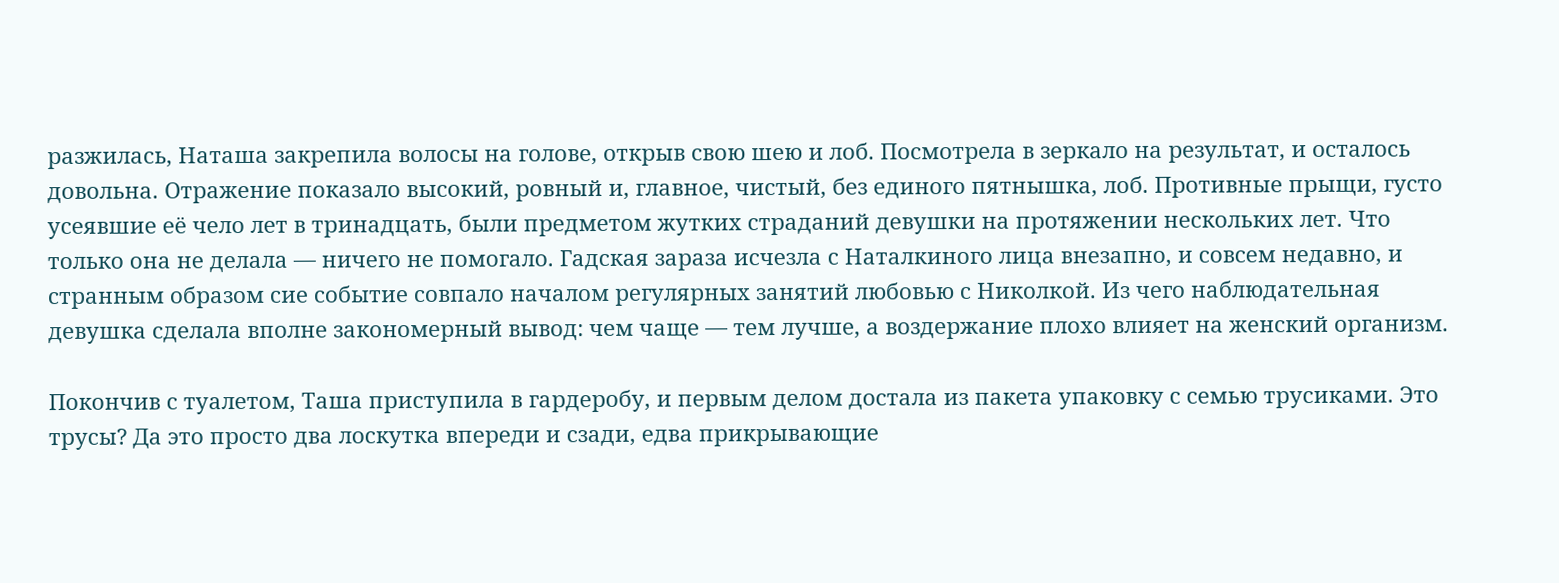разжилась, Наташа закрепила волосы на голове, открыв свою шею и лоб. Посмотрела в зеркало на результат, и осталось довольна. Отражение показало высокий, ровный и, главное, чистый, без единого пятнышка, лоб. Противные прыщи, густо усеявшие её чело лет в тринадцать, были предметом жутких страданий девушки на протяжении нескольких лет. Что только она не делала — ничего не помогало. Гадская зараза исчезла с Наталкиного лица внезапно, и совсем недавно, и странным образом сие событие совпало началом регулярных занятий любовью с Николкой. Из чего наблюдательная девушка сделала вполне закономерный вывод: чем чаще — тем лучше, а воздержание плохо влияет на женский организм.

Покончив с туалетом, Таша приступила в гардеробу, и первым делом достала из пакета упаковку с семью трусиками. Это трусы? Да это просто два лоскутка впереди и сзади, едва прикрывающие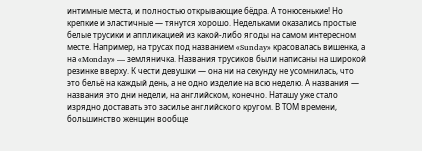интимные места, и полностью открывающие бёдра. А тонюсенькие! Но крепкие и эластичные — тянутся хорошо. Недельками оказались простые белые трусики и аппликацией из какой-либо ягоды на самом интересном месте. Например, на трусах под названием «Sunday» красовалась вишенка, а на «Monday» — земляничка. Названия трусиков были написаны на широкой резинке вверху. К чести девушки — она ни на секунду не усомнилась, что это бельё на каждый день, а не одно изделие на всю неделю. А названия — названия это дни недели, на английском, конечно. Наташу уже стало изрядно доставать это засилье английского кругом. В ТОМ времени, большинство женщин вообще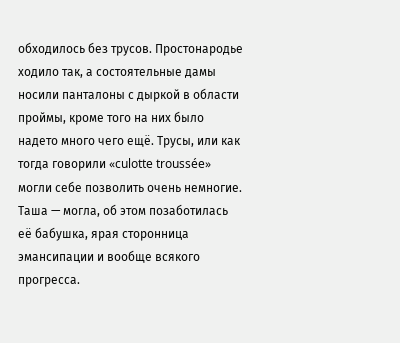обходилось без трусов. Простонародье ходило так, а состоятельные дамы носили панталоны с дыркой в области проймы, кроме того на них было надето много чего ещё. Трусы, или как тогда говорили «culotte troussée» могли себе позволить очень немногие. Таша — могла, об этом позаботилась её бабушка, ярая сторонница эмансипации и вообще всякого прогресса.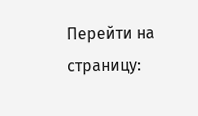Перейти на страницу: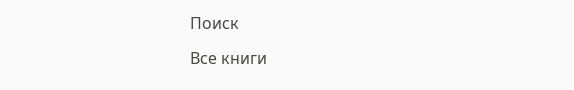Поиск

Все книги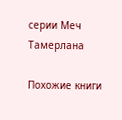серии Меч Тамерлана

Похожие книги